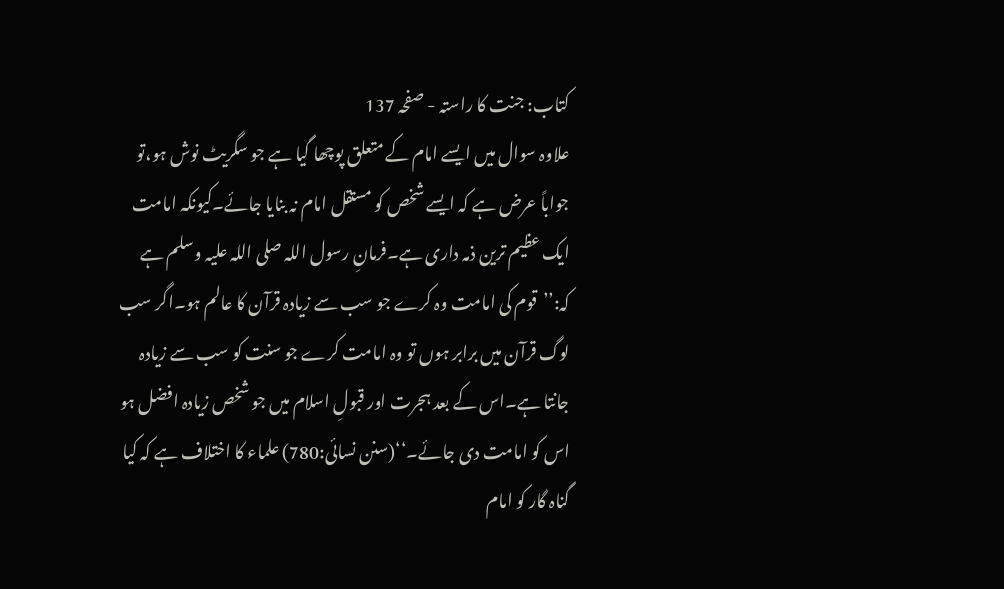کتاب: جنت کا راستہ - صفحہ 137
علاوہ سوال میں ایسے امام کے متعلق پوچھا گیا ہے جو سگریٹ نوش ہو،تو جواباً عرض ہے کہ ایسے شخص کو مستقل امام نہ بنایا جائے۔کیونکہ امامت ایک عظیم ترین ذمہ داری ہے۔فرمانِ رسول اللہ صلی اللہ علیہ وسلم ہے کہ:’’قوم کی امامت وہ کرے جو سب سے زیادہ قرآن کا عالم ہو۔اگر سب لوگ قرآن میں برابر ہوں تو وہ امامت کرے جو سنت کو سب سے زیادہ جانتا ہے۔اس کے بعد ہجرت اور قبولِ اسلام میں جو شخص زیادہ افضل ہو اس کو امامت دی جائے۔‘‘(سنن نسائی:780) علماء کا اختلاف ہے کہ کیا گناہ گار کو امام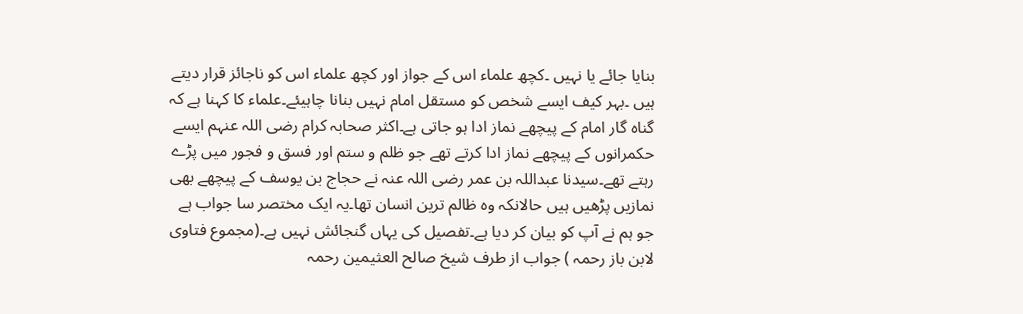بنایا جائے یا نہیں ۔کچھ علماء اس کے جواز اور کچھ علماء اس کو ناجائز قرار دیتے ہیں ۔بہر کیف ایسے شخص کو مستقل امام نہیں بنانا چاہیئے۔علماء کا کہنا ہے کہ گناہ گار امام کے پیچھے نماز ادا ہو جاتی ہے۔اکثر صحابہ کرام رضی اللہ عنہم ایسے حکمرانوں کے پیچھے نماز ادا کرتے تھے جو ظلم و ستم اور فسق و فجور میں پڑے رہتے تھے۔سیدنا عبداللہ بن عمر رضی اللہ عنہ نے حجاج بن یوسف کے پیچھے بھی نمازیں پڑھیں ہیں حالانکہ وہ ظالم ترین انسان تھا۔یہ ایک مختصر سا جواب ہے جو ہم نے آپ کو بیان کر دیا ہے۔تفصیل کی یہاں گنجائش نہیں ہے۔(مجموع فتاوی لابن باز رحمہ ) جواب از طرف شیخ صالح العثیمین رحمہ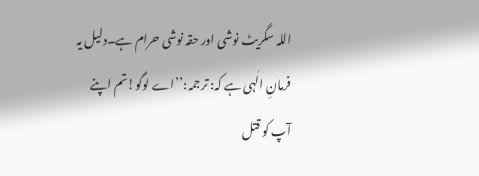اللہ سگریٹ نوشی اور حقہ نوشی حرام ہے۔دلیل یہ فرمانِ الٰہی ہے کہ: ترجمہ:’’اے لوگو!تم اپنے آپ کو قتل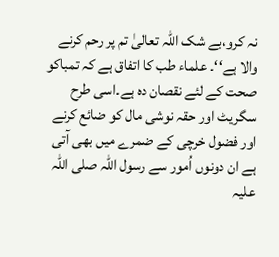نہ کرو،بے شک اللہ تعالیٰ تم پر رحم کرنے والا ہے‘‘۔ علماء طب کا اتفاق ہے کہ تمباکو صحت کے لئے نقصان دہ ہے۔اسی طرح سگریٹ اور حقہ نوشی مال کو ضائع کرنے اور فضول خرچی کے ضمرے میں بھی آتی ہے ان دونوں اُمور سے رسول اللہ صلی اللہ علیہ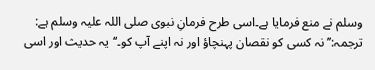وسلم نے منع فرمایا ہے۔اسی طرح فرمانِ نبوی صلی اللہ علیہ وسلم ہے: ترجمہ:’’نہ کسی کو نقصان پہنچاؤ اور نہ اپنے آپ کو۔‘‘یہ حدیث اور اسی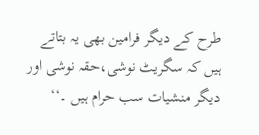طرح کے دیگر فرامین بھی یہ بتاتے ہیں کہ سگریٹ نوشی،حقہ نوشی اور دیگر منشیات سب حرام ہیں ۔‘‘